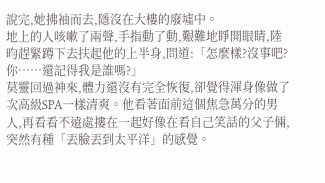說完,她拂袖而去,隱沒在大樓的廢墟中。
地上的人咳嗽了兩聲,手指動了動,艱難地睜開眼睛,陸昀趕緊蹲下去扶起他的上半身,問道:「怎麼樣?沒事吧?你……還記得我是誰嗎?」
莫靈回過神來,體力還沒有完全恢復,卻覺得渾身像做了次高級SPA一樣清爽。他看著面前這個焦急萬分的男人,再看看不遠處摟在一起好像在看自己笑話的父子倆,突然有種「丟臉丟到太平洋」的感覺。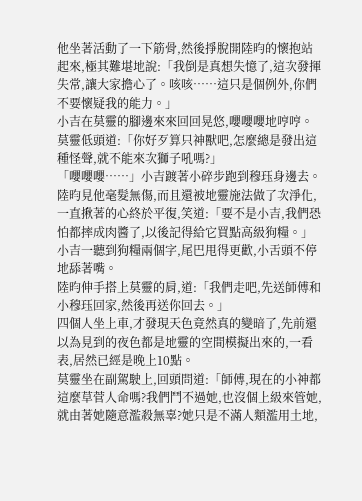他坐著活動了一下筋骨,然後掙脫開陸昀的懷抱站起來,極其難堪地說:「我倒是真想失憶了,這次發揮失常,讓大家擔心了。咳咳……這只是個例外,你們不要懷疑我的能力。」
小吉在莫靈的腳邊來來回回晃悠,嚶嚶嚶地哼哼。
莫靈低頭道:「你好歹算只神獸吧,怎麼總是發出這種怪聲,就不能來次獅子吼嗎?」
「嚶嚶嚶……」小吉踱著小碎步跑到穆珏身邊去。
陸昀見他毫髮無傷,而且還被地靈施法做了次淨化,一直揪著的心終於平復,笑道:「要不是小吉,我們恐怕都摔成肉醬了,以後記得給它買點高級狗糧。」
小吉一聽到狗糧兩個字,尾巴甩得更歡,小舌頭不停地舔著嘴。
陸昀伸手搭上莫靈的肩,道:「我們走吧,先送師傅和小穆珏回家,然後再送你回去。」
四個人坐上車,才發現天色竟然真的變暗了,先前還以為見到的夜色都是地靈的空間模擬出來的,一看表,居然已經是晚上10點。
莫靈坐在副駕駛上,回頭問道:「師傅,現在的小神都這麼草菅人命嗎?我們鬥不過她,也沒個上級來管她,就由著她隨意濫殺無辜?她只是不滿人類濫用土地,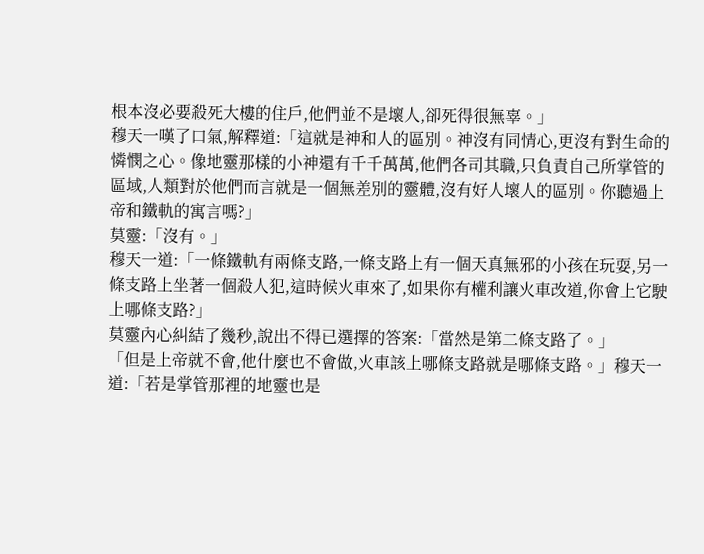根本沒必要殺死大樓的住戶,他們並不是壞人,卻死得很無辜。」
穆天一嘆了口氣,解釋道:「這就是神和人的區別。神沒有同情心,更沒有對生命的憐憫之心。像地靈那樣的小神還有千千萬萬,他們各司其職,只負責自己所掌管的區域,人類對於他們而言就是一個無差別的靈體,沒有好人壞人的區別。你聽過上帝和鐵軌的寓言嗎?」
莫靈:「沒有。」
穆天一道:「一條鐵軌有兩條支路,一條支路上有一個天真無邪的小孩在玩耍,另一條支路上坐著一個殺人犯,這時候火車來了,如果你有權利讓火車改道,你會上它駛上哪條支路?」
莫靈內心糾結了幾秒,說出不得已選擇的答案:「當然是第二條支路了。」
「但是上帝就不會,他什麼也不會做,火車該上哪條支路就是哪條支路。」穆天一道:「若是掌管那裡的地靈也是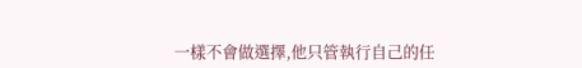一樣不會做選擇,他只管執行自己的任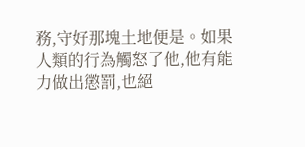務,守好那塊土地便是。如果人類的行為觸怒了他,他有能力做出懲罰,也絕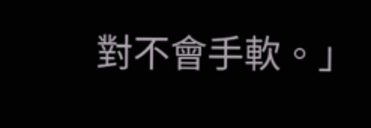對不會手軟。」